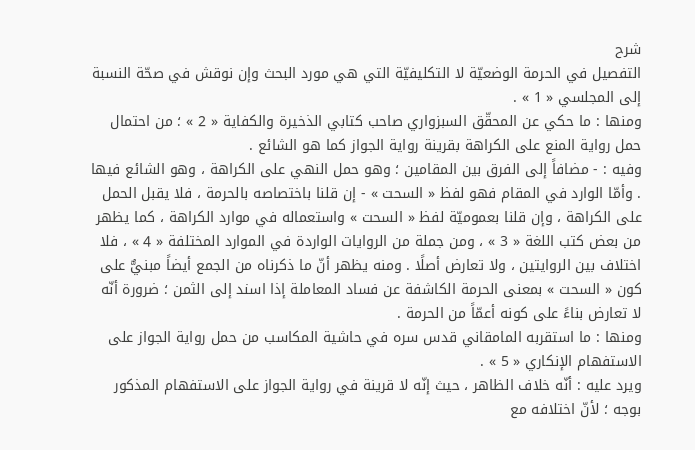شرح
التفصيل في الحرمة الوضعيّة لا التكليفيّة التي هي مورد البحث وإن نوقش في صحّة النسبة إلى المجلسي « 1 » .
ومنها : ما حكي عن المحقّق السبزواري صاحب كتابي الذخيرة والكفاية « 2 » ؛ من احتمال حمل رواية المنع على الكراهة بقرينة رواية الجواز كما هو الشائع .
وفيه : - مضافاً إلى الفرق بين المقامين ؛ وهو حمل النهي على الكراهة ، وهو الشائع فيها . وأمّا الوارد في المقام فهو لفظ « السحت » - إن قلنا باختصاصه بالحرمة ، فلا يقبل الحمل على الكراهة ، وإن قلنا بعموميّة لفظ « السحت » واستعماله في موارد الكراهة ، كما يظهر من بعض كتب اللغة « 3 » ، ومن جملة من الروايات الواردة في الموارد المختلفة « 4 » ، فلا اختلاف بين الروايتين ، ولا تعارض أصلًا . ومنه يظهر أنّ ما ذكرناه من الجمع أيضاً مبنيٌّ على كون « السحت » بمعنى الحرمة الكاشفة عن فساد المعاملة إذا اسند إلى الثمن ؛ ضرورة أنّه لا تعارض بناءً على كونه أعمّاً من الحرمة .
ومنها : ما استقربه المامقاني قدس سره في حاشية المكاسب من حمل رواية الجواز على الاستفهام الإنكاري « 5 » .
ويرد عليه : أنّه خلاف الظاهر ، حيث إنّه لا قرينة في رواية الجواز على الاستفهام المذكور بوجه ؛ لأنّ اختلافه مع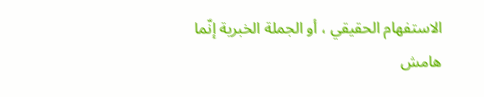الاستفهام الحقيقي ، أو الجملة الخبرية إنّما
هامش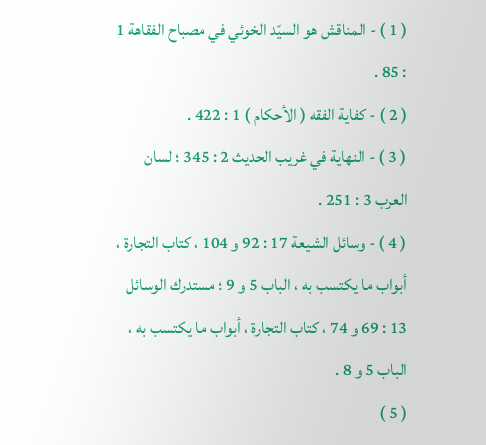( 1 ) - المناقش هو السيّد الخوئي في مصباح الفقاهة 1 : 85 .
( 2 ) - كفاية الفقه ( الأحكام ) 1 : 422 .
( 3 ) - النهاية في غريب الحديث 2 : 345 ؛ لسان العرب 3 : 251 .
( 4 ) - وسائل الشيعة 17 : 92 و 104 ، كتاب التجارة ، أبواب ما يكتسب به ، الباب 5 و 9 ؛ مستدرك الوسائل 13 : 69 و 74 ، كتاب التجارة ، أبواب ما يكتسب به ، الباب 5 و 8 .
( 5 )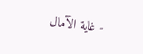- غاية الآمال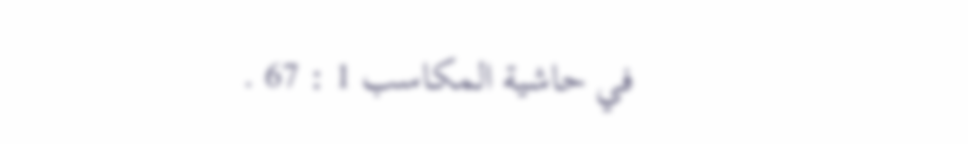في حاشية المكاسب 1 : 67 .